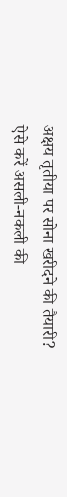अक्षय तृतीया पर सोना खरीदने की तैयारी? ऐसे करें असली-नकली की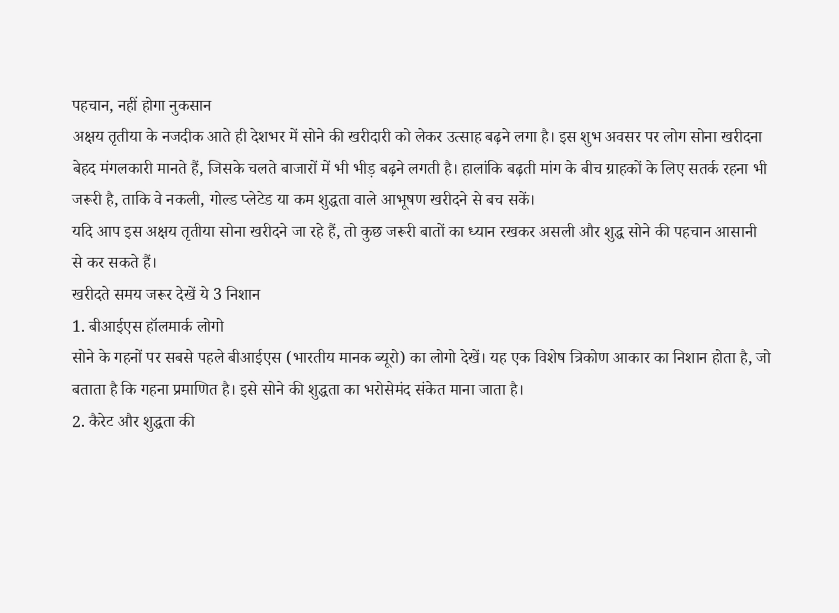पहचान, नहीं होगा नुकसान
अक्षय तृतीया के नजदीक आते ही देशभर में सोने की खरीदारी को लेकर उत्साह बढ़ने लगा है। इस शुभ अवसर पर लोग सोना खरीदना बेहद मंगलकारी मानते हैं, जिसके चलते बाजारों में भी भीड़ बढ़ने लगती है। हालांकि बढ़ती मांग के बीच ग्राहकों के लिए सतर्क रहना भी जरूरी है, ताकि वे नकली, गोल्ड प्लेटेड या कम शुद्धता वाले आभूषण खरीदने से बच सकें।
यदि आप इस अक्षय तृतीया सोना खरीदने जा रहे हैं, तो कुछ जरूरी बातों का ध्यान रखकर असली और शुद्ध सोने की पहचान आसानी से कर सकते हैं।
खरीदते समय जरूर देखें ये 3 निशान
1. बीआईएस हॉलमार्क लोगो
सोने के गहनों पर सबसे पहले बीआईएस (भारतीय मानक ब्यूरो) का लोगो देखें। यह एक विशेष त्रिकोण आकार का निशान होता है, जो बताता है कि गहना प्रमाणित है। इसे सोने की शुद्धता का भरोसेमंद संकेत माना जाता है।
2. कैरेट और शुद्धता की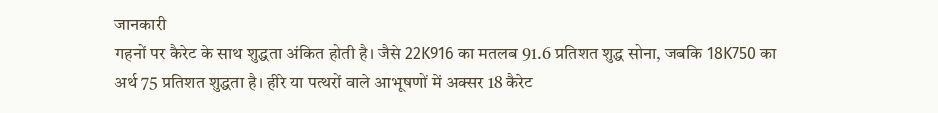जानकारी
गहनों पर कैरेट के साथ शुद्धता अंकित होती है। जैसे 22K916 का मतलब 91.6 प्रतिशत शुद्ध सोना, जबकि 18K750 का अर्थ 75 प्रतिशत शुद्धता है। हीरे या पत्थरों वाले आभूषणों में अक्सर 18 कैरेट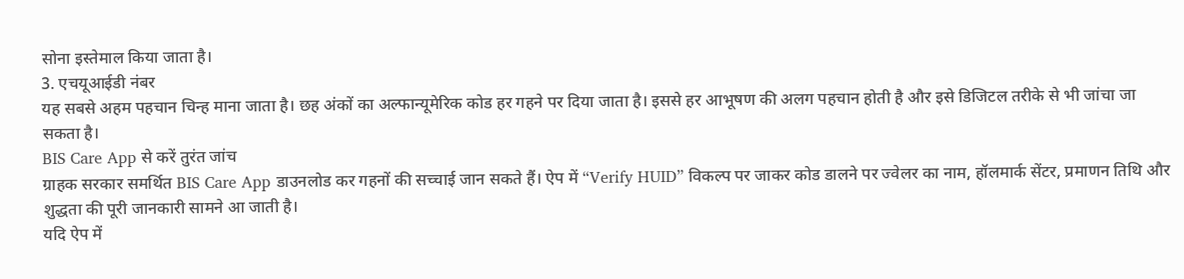सोना इस्तेमाल किया जाता है।
3. एचयूआईडी नंबर
यह सबसे अहम पहचान चिन्ह माना जाता है। छह अंकों का अल्फान्यूमेरिक कोड हर गहने पर दिया जाता है। इससे हर आभूषण की अलग पहचान होती है और इसे डिजिटल तरीके से भी जांचा जा सकता है।
BIS Care App से करें तुरंत जांच
ग्राहक सरकार समर्थित BIS Care App डाउनलोड कर गहनों की सच्चाई जान सकते हैं। ऐप में “Verify HUID” विकल्प पर जाकर कोड डालने पर ज्वेलर का नाम, हॉलमार्क सेंटर, प्रमाणन तिथि और शुद्धता की पूरी जानकारी सामने आ जाती है।
यदि ऐप में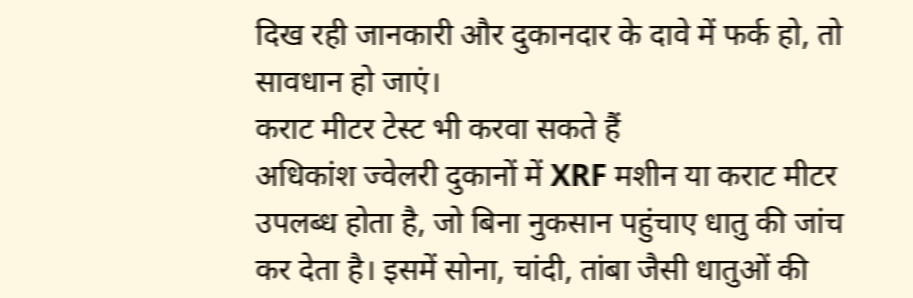दिख रही जानकारी और दुकानदार के दावे में फर्क हो, तो सावधान हो जाएं।
कराट मीटर टेस्ट भी करवा सकते हैं
अधिकांश ज्वेलरी दुकानों में XRF मशीन या कराट मीटर उपलब्ध होता है, जो बिना नुकसान पहुंचाए धातु की जांच कर देता है। इसमें सोना, चांदी, तांबा जैसी धातुओं की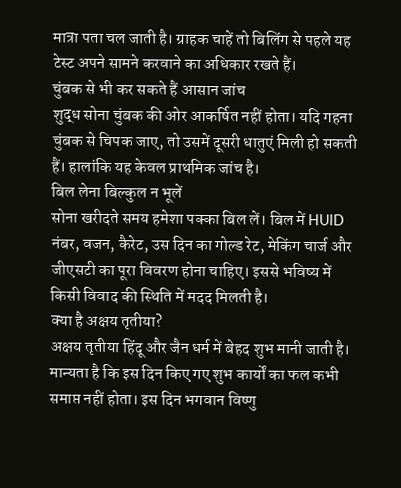मात्रा पता चल जाती है। ग्राहक चाहें तो बिलिंग से पहले यह टेस्ट अपने सामने करवाने का अधिकार रखते हैं।
चुंबक से भी कर सकते हैं आसान जांच
शुद्ध सोना चुंबक की ओर आकर्षित नहीं होता। यदि गहना चुंबक से चिपक जाए, तो उसमें दूसरी धातुएं मिली हो सकती हैं। हालांकि यह केवल प्राथमिक जांच है।
बिल लेना बिल्कुल न भूलें
सोना खरीदते समय हमेशा पक्का बिल लें। बिल में HUID नंबर, वजन, कैरेट, उस दिन का गोल्ड रेट, मेकिंग चार्ज और जीएसटी का पूरा विवरण होना चाहिए। इससे भविष्य में किसी विवाद की स्थिति में मदद मिलती है।
क्या है अक्षय तृतीया?
अक्षय तृतीया हिंदू और जैन धर्म में बेहद शुभ मानी जाती है। मान्यता है कि इस दिन किए गए शुभ कार्यों का फल कभी समाप्त नहीं होता। इस दिन भगवान विष्णु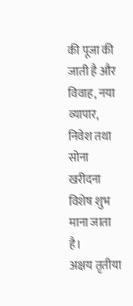की पूजा की जाती है और विवाह, नया व्यापार, निवेश तथा सोना खरीदना विशेष शुभ माना जाता है।
अक्षय तृतीया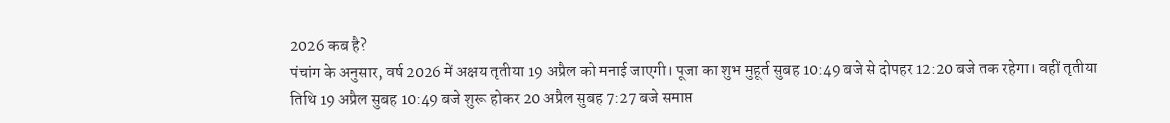2026 कब है?
पंचांग के अनुसार, वर्ष 2026 में अक्षय तृतीया 19 अप्रैल को मनाई जाएगी। पूजा का शुभ मुहूर्त सुबह 10:49 बजे से दोपहर 12:20 बजे तक रहेगा। वहीं तृतीया तिथि 19 अप्रैल सुबह 10:49 बजे शुरू होकर 20 अप्रैल सुबह 7:27 बजे समाप्त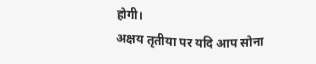होगी।
अक्षय तृतीया पर यदि आप सोना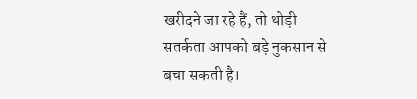खरीदने जा रहे हैं, तो थोड़ी सतर्कता आपको बड़े नुकसान से बचा सकती है।